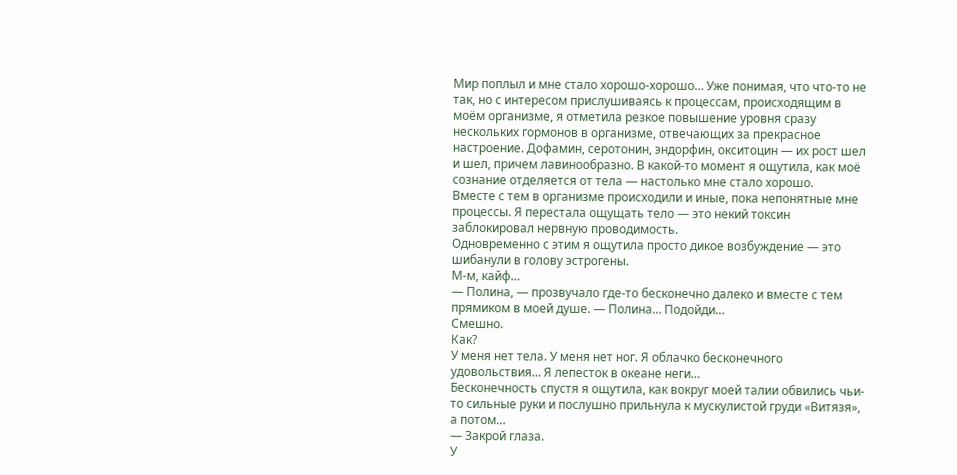Мир поплыл и мне стало хорошо-хорошо… Уже понимая, что что-то не так, но с интересом прислушиваясь к процессам, происходящим в моём организме, я отметила резкое повышение уровня сразу нескольких гормонов в организме, отвечающих за прекрасное настроение. Дофамин, серотонин, эндорфин, окситоцин — их рост шел и шел, причем лавинообразно. В какой-то момент я ощутила, как моё сознание отделяется от тела — настолько мне стало хорошо.
Вместе с тем в организме происходили и иные, пока непонятные мне процессы. Я перестала ощущать тело — это некий токсин заблокировал нервную проводимость.
Одновременно с этим я ощутила просто дикое возбуждение — это шибанули в голову эстрогены.
М-м, кайф…
— Полина, — прозвучало где-то бесконечно далеко и вместе с тем прямиком в моей душе. — Полина… Подойди…
Смешно.
Как?
У меня нет тела. У меня нет ног. Я облачко бесконечного удовольствия… Я лепесток в океане неги…
Бесконечность спустя я ощутила, как вокруг моей талии обвились чьи-то сильные руки и послушно прильнула к мускулистой груди «Витязя», а потом…
— Закрой глаза.
У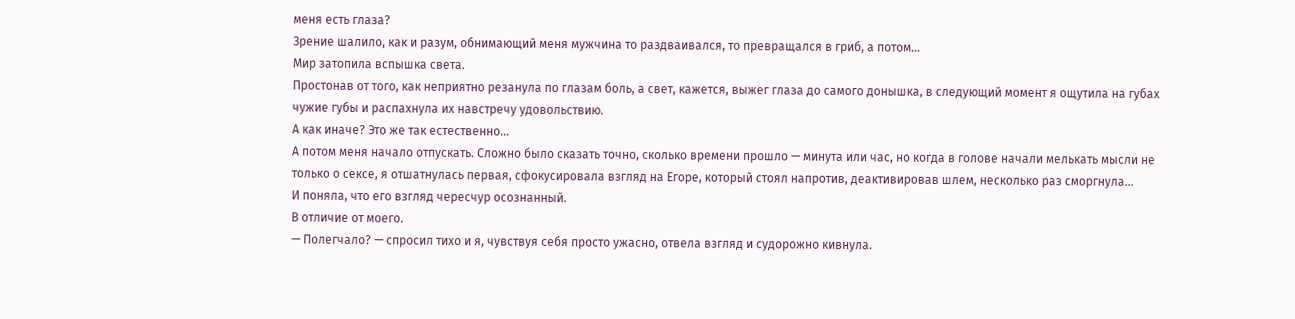меня есть глаза?
Зрение шалило, как и разум, обнимающий меня мужчина то раздваивался, то превращался в гриб, а потом…
Мир затопила вспышка света.
Простонав от того, как неприятно резанула по глазам боль, а свет, кажется, выжег глаза до самого донышка, в следующий момент я ощутила на губах чужие губы и распахнула их навстречу удовольствию.
А как иначе? Это же так естественно…
А потом меня начало отпускать. Сложно было сказать точно, сколько времени прошло — минута или час, но когда в голове начали мелькать мысли не только о сексе, я отшатнулась первая, сфокусировала взгляд на Егоре, который стоял напротив, деактивировав шлем, несколько раз сморгнула…
И поняла, что его взгляд чересчур осознанный.
В отличие от моего.
— Полегчало? — спросил тихо и я, чувствуя себя просто ужасно, отвела взгляд и судорожно кивнула.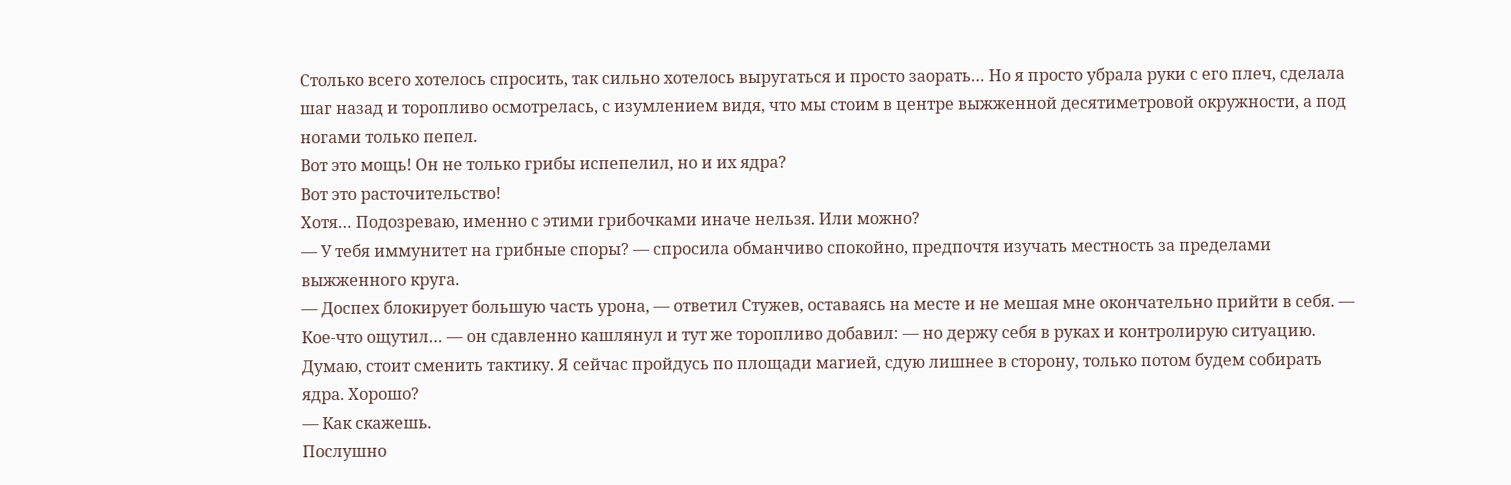Столько всего хотелось спросить, так сильно хотелось выругаться и просто заорать… Но я просто убрала руки с его плеч, сделала шаг назад и торопливо осмотрелась, с изумлением видя, что мы стоим в центре выжженной десятиметровой окружности, а под ногами только пепел.
Вот это мощь! Он не только грибы испепелил, но и их ядра?
Вот это расточительство!
Хотя… Подозреваю, именно с этими грибочками иначе нельзя. Или можно?
— У тебя иммунитет на грибные споры? — спросила обманчиво спокойно, предпочтя изучать местность за пределами выжженного круга.
— Доспех блокирует большую часть урона, — ответил Стужев, оставаясь на месте и не мешая мне окончательно прийти в себя. — Кое-что ощутил… — он сдавленно кашлянул и тут же торопливо добавил: — но держу себя в руках и контролирую ситуацию. Думаю, стоит сменить тактику. Я сейчас пройдусь по площади магией, сдую лишнее в сторону, только потом будем собирать ядра. Хорошо?
— Как скажешь.
Послушно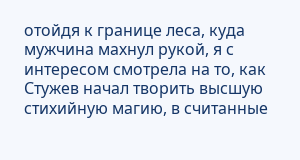отойдя к границе леса, куда мужчина махнул рукой, я с интересом смотрела на то, как Стужев начал творить высшую стихийную магию, в считанные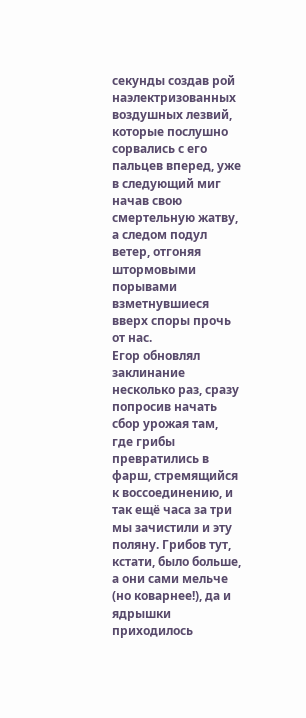секунды создав рой наэлектризованных воздушных лезвий, которые послушно сорвались с его пальцев вперед, уже в следующий миг начав свою смертельную жатву, а следом подул ветер, отгоняя штормовыми порывами взметнувшиеся вверх споры прочь от нас.
Егор обновлял заклинание несколько раз, сразу попросив начать сбор урожая там, где грибы превратились в фарш, стремящийся к воссоединению, и так ещё часа за три мы зачистили и эту поляну. Грибов тут, кстати, было больше, а они сами мельче (но коварнее!), да и ядрышки приходилось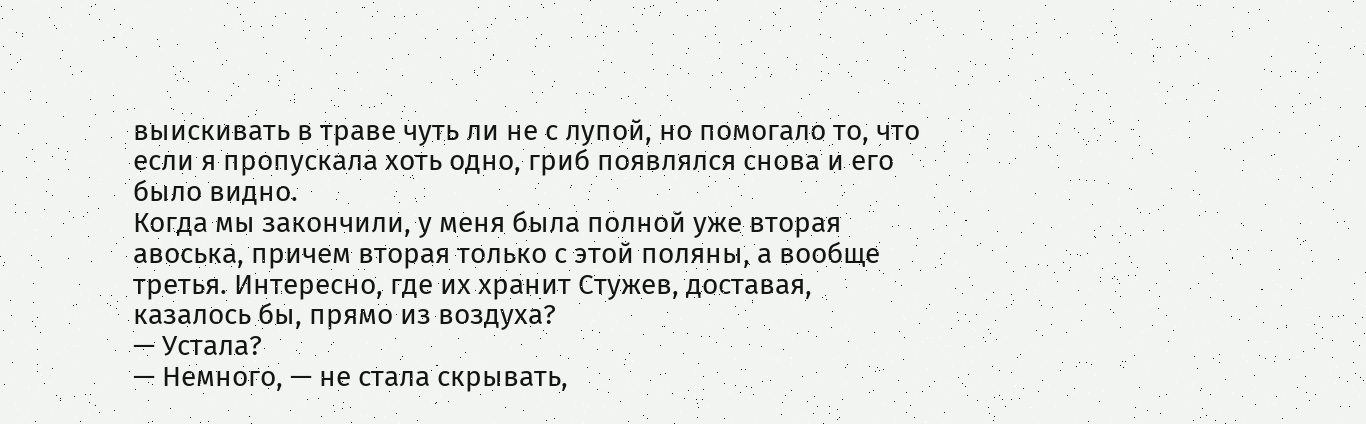выискивать в траве чуть ли не с лупой, но помогало то, что если я пропускала хоть одно, гриб появлялся снова и его было видно.
Когда мы закончили, у меня была полной уже вторая авоська, причем вторая только с этой поляны, а вообще третья. Интересно, где их хранит Стужев, доставая, казалось бы, прямо из воздуха?
— Устала?
— Немного, — не стала скрывать,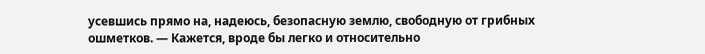усевшись прямо на, надеюсь, безопасную землю, свободную от грибных ошметков. — Кажется, вроде бы легко и относительно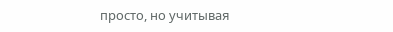просто, но учитывая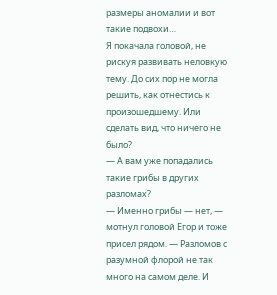размеры аномалии и вот такие подвохи…
Я покачала головой, не рискуя развивать неловкую тему. До сих пор не могла решить, как отнестись к произошедшему. Или сделать вид, что ничего не было?
— А вам уже попадались такие грибы в других разломах?
— Именно грибы — нет, — мотнул головой Егор и тоже присел рядом. — Разломов с разумной флорой не так много на самом деле. И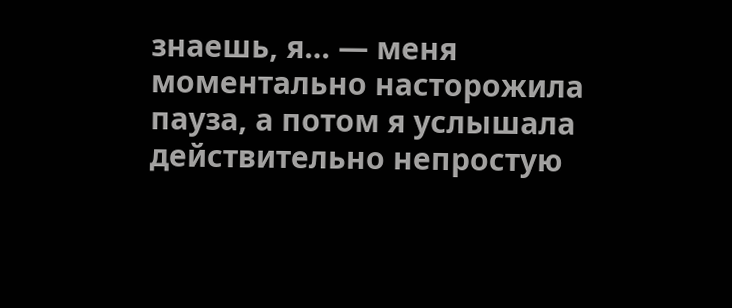знаешь, я… — меня моментально насторожила пауза, а потом я услышала действительно непростую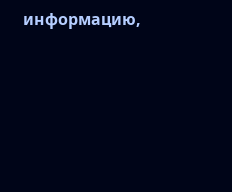информацию,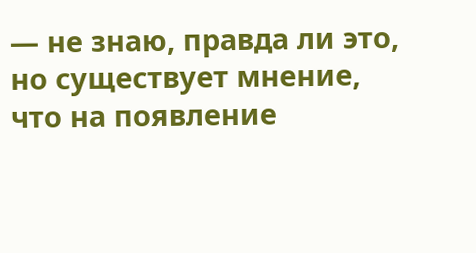— не знаю, правда ли это, но существует мнение, что на появление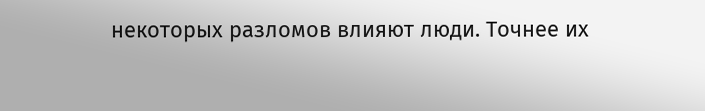некоторых разломов влияют люди. Точнее их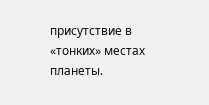присутствие в «тонких» местах планеты.